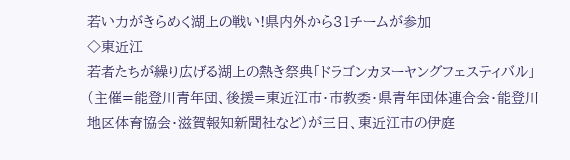若い力がきらめく湖上の戦い!県内外から31チームが参加
◇東近江
若者たちが繰り広げる湖上の熱き祭典「ドラゴンカヌーヤングフェスティバル」(主催=能登川青年団、後援=東近江市・市教委・県青年団体連合会・能登川地区体育協会・滋賀報知新聞社など)が三日、東近江市の伊庭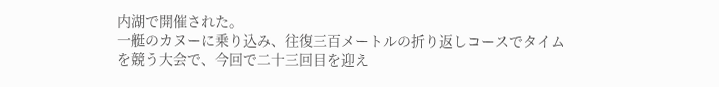内湖で開催された。
一艇のカヌーに乗り込み、往復三百メートルの折り返しコースでタイムを競う大会で、今回で二十三回目を迎え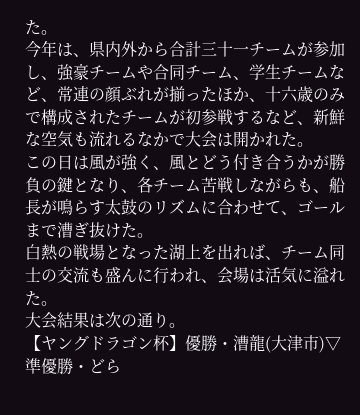た。
今年は、県内外から合計三十一チームが参加し、強豪チームや合同チーム、学生チームなど、常連の顔ぶれが揃ったほか、十六歳のみで構成されたチームが初参戦するなど、新鮮な空気も流れるなかで大会は開かれた。
この日は風が強く、風とどう付き合うかが勝負の鍵となり、各チーム苦戦しながらも、船長が鳴らす太鼓のリズムに合わせて、ゴールまで漕ぎ抜けた。
白熱の戦場となった湖上を出れば、チーム同士の交流も盛んに行われ、会場は活気に溢れた。
大会結果は次の通り。
【ヤングドラゴン杯】優勝・漕龍(大津市)▽準優勝・どら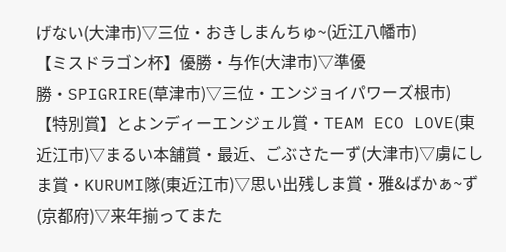げない(大津市)▽三位・おきしまんちゅ~(近江八幡市)
【ミスドラゴン杯】優勝・与作(大津市)▽準優勝・SPIGRIRE(草津市)▽三位・エンジョイパワーズ根市)
【特別賞】とよンディーエンジェル賞・TEAM ECO LOVE(東近江市)▽まるい本舗賞・最近、ごぶさたーず(大津市)▽虜にしま賞・KURUMI隊(東近江市)▽思い出残しま賞・雅&ばかぁ~ず(京都府)▽来年揃ってまた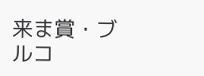来ま賞・ブルコ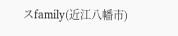スfamily(近江八幡市)